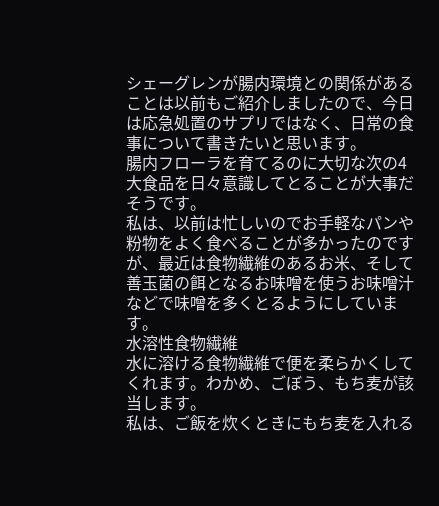シェーグレンが腸内環境との関係があることは以前もご紹介しましたので、今日は応急処置のサプリではなく、日常の食事について書きたいと思います。
腸内フローラを育てるのに大切な次の4大食品を日々意識してとることが大事だそうです。
私は、以前は忙しいのでお手軽なパンや粉物をよく食べることが多かったのですが、最近は食物繊維のあるお米、そして善玉菌の餌となるお味噌を使うお味噌汁などで味噌を多くとるようにしています。
水溶性食物繊維
水に溶ける食物繊維で便を柔らかくしてくれます。わかめ、ごぼう、もち麦が該当します。
私は、ご飯を炊くときにもち麦を入れる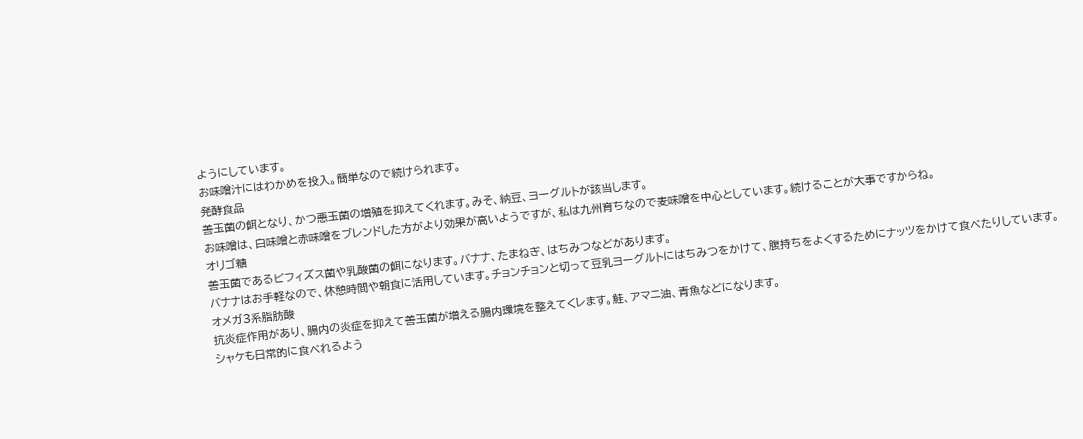ようにしています。
お味噌汁にはわかめを投入。簡単なので続けられます。
発酵食品
善玉菌の餌となり、かつ悪玉菌の増殖を抑えてくれます。みそ、納豆、ヨーグルトが該当します。
お味噌は、白味噌と赤味噌をブレンドした方がより効果が高いようですが、私は九州育ちなので麦味噌を中心としています。続けることが大事ですからね。
オリゴ糖
善玉菌であるビフィズス菌や乳酸菌の餌になります。バナナ、たまねぎ、はちみつなどがあります。
バナナはお手軽なので、休憩時間や朝食に活用しています。チョンチョンと切って豆乳ヨーグルトにはちみつをかけて、腹持ちをよくするためにナッツをかけて食べたりしています。
オメガ3系脂肪酸
抗炎症作用があり、腸内の炎症を抑えて善玉菌が増える腸内環境を整えてくレます。鮭、アマニ油、青魚などになります。
シャケも日常的に食べれるよう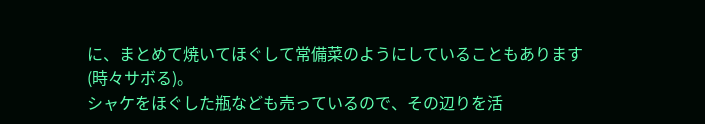に、まとめて焼いてほぐして常備菜のようにしていることもあります(時々サボる)。
シャケをほぐした瓶なども売っているので、その辺りを活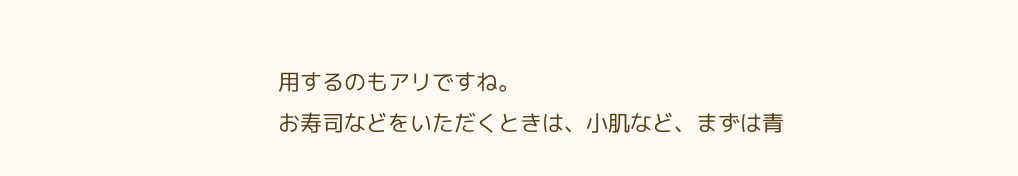用するのもアリですね。
お寿司などをいただくときは、小肌など、まずは青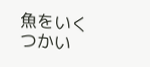魚をいくつかい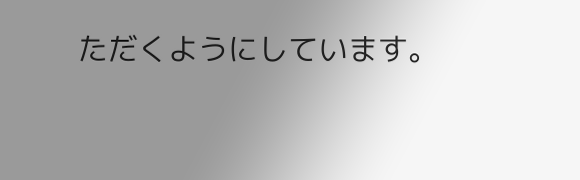ただくようにしています。